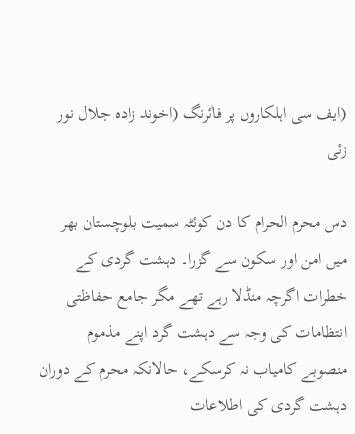(ایف سی اہلکاروں پر فاٰئرنگ (اخوند زادہ جلال نور زئی

دس محرم الحرام کا دن کوئٹہ سمیت بلوچستان بھر میں امن اور سکون سے گزرا۔ دہشت گردی کے خطرات اگرچہ منڈلا رہے تھے مگر جامع حفاظتی انتظامات کی وجہ سے دہشت گرد اپنے مذموم منصوبے کامیاب نہ کرسکے، حالانکہ محرم کے دوران دہشت گردی کی اطلاعات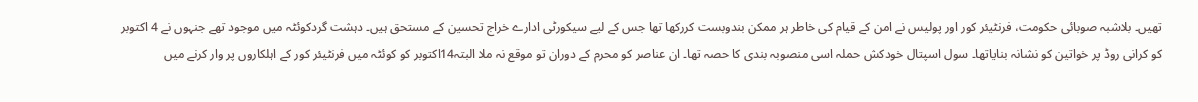تھیں۔ بلاشبہ صوبائی حکومت، فرنٹیئر کور اور پولیس نے امن کے قیام کی خاطر ہر ممکن بندوبست کررکھا تھا جس کے لیے سیکورٹی ادارے خراج تحسین کے مستحق ہیں۔ دہشت گردکوئٹہ میں موجود تھے جنہوں نے 4 اکتوبر کو کرانی روڈ پر خواتین کو نشانہ بنایاتھا۔ سول اسپتال خودکش حملہ اسی منصوبہ بندی کا حصہ تھا۔ ان عناصر کو محرم کے دوران تو موقع نہ ملا البتہ14اکتوبر کو کوئٹہ میں فرنٹیئر کور کے اہلکاروں پر وار کرنے میں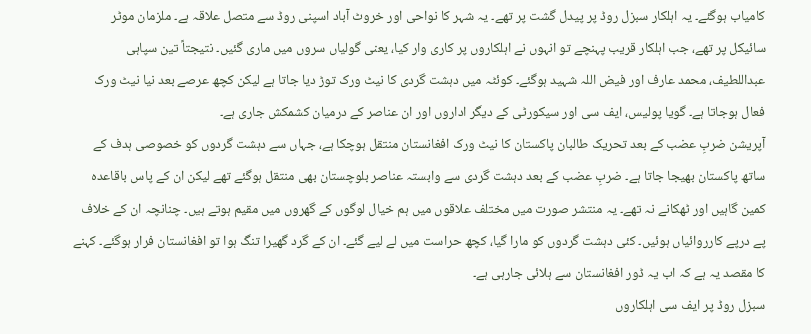کامیاب ہوگئے۔ یہ اہلکار سبزل روڈ پر پیدل گشت پر تھے۔ یہ شہر کا نواحی اور خروٹ آباد اسپنی روڈ سے متصل علاقہ ہے۔ ملزمان موٹر سائیکل پر تھے، جب اہلکار قریب پہنچے تو انہوں نے اہلکاروں پر کاری وار کیا، یعنی گولیاں سروں میں ماری گئیں۔ نتیجتاً تین سپاہی عبداللطیف، محمد عارف اور فیض اللہ شہید ہوگئے۔ کوئٹہ میں دہشت گردی کا نیٹ ورک توڑ دیا جاتا ہے لیکن کچھ عرصے بعد نیا نیٹ ورک فعال ہوجاتا ہے۔ گویا پولیس، ایف سی اور سیکورٹی کے دیگر اداروں اور ان عناصر کے درمیان کشمکش جاری ہے۔
آپریشن ضربِ عضب کے بعد تحریک طالبان پاکستان کا نیٹ ورک افغانستان منتقل ہوچکا ہے، جہاں سے دہشت گردوں کو خصوصی ہدف کے ساتھ پاکستان بھیجا جاتا ہے۔ ضربِ عضب کے بعد دہشت گردی سے وابستہ عناصر بلوچستان بھی منتقل ہوگئے تھے لیکن ان کے پاس باقاعدہ کمین گاہیں اور ٹھکانے نہ تھے۔ یہ منتشر صورت میں مختلف علاقوں میں ہم خیال لوگوں کے گھروں میں مقیم ہوتے ہیں۔ چنانچہ ان کے خلاف پے درپے کارروائیاں ہوئیں۔ کئی دہشت گردوں کو مارا گیا، کچھ حراست میں لے لیے گئے۔ ان کے گرد گھیرا تنگ ہوا تو افغانستان فرار ہوگئے۔ کہنے کا مقصد یہ ہے کہ اب یہ ڈور افغانستان سے ہلائی جارہی ہے۔
سبزل روڈ پر ایف سی اہلکاروں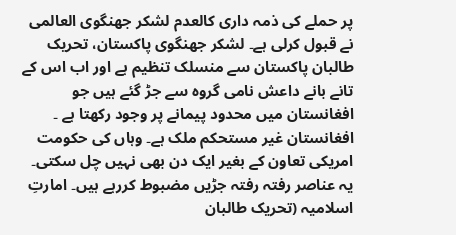پر حملے کی ذمہ داری کالعدم لشکر جھنگوی العالمی نے قبول کرلی ہے۔ لشکر جھنگوی پاکستان، تحریک طالبان پاکستان سے منسلک تنظیم ہے اور اب اس کے تانے بانے داعش نامی گروہ سے جڑ گئے ہیں جو افغانستان میں محدود پیمانے پر وجود رکھتا ہے ۔ افغانستان غیر مستحکم ملک ہے۔ وہاں کی حکومت امریکی تعاون کے بغیر ایک دن بھی نہیں چل سکتی۔ یہ عناصر رفتہ رفتہ جڑیں مضبوط کررہے ہیں۔ امارتِ اسلامیہ (تحریک طالبان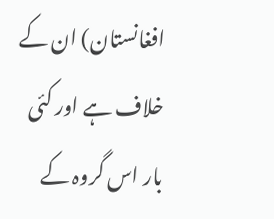افغانستان) ان کے خلاف ہے اور کئی بار اس گروہ کے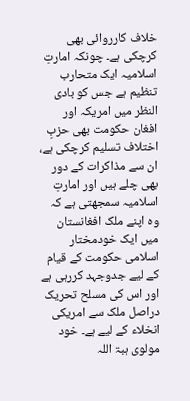خلاف کارروائی بھی کرچکی ہے۔ چونکہ امارتِ اسلامیہ ایک متحارب تنظیم ہے جس کو بادی النظر میں امریکہ اور افغان حکومت بھی حزبِ اختلاف تسلیم کرچکی ہے، ان سے مذاکرات کے دور بھی چلے ہیں اور امارتِ اسلامیہ سمجھتی ہے کہ وہ اپنے ملک افغانستان میں ایک خودمختار اسلامی حکومت کے قیام کے لیے جدوجہد کررہی ہے اور اس کی مسلح تحریک دراصل ملک سے امریکی انخلاء کے لیے ہے۔ خود مولوی ہبۃ اللہ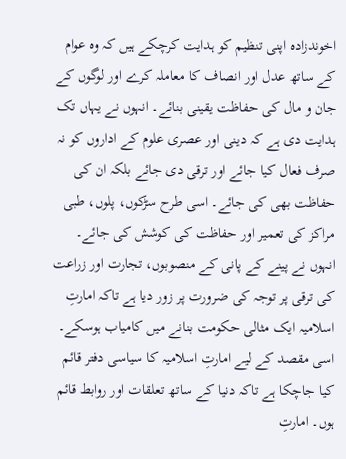اخوندزادہ اپنی تنظیم کو ہدایت کرچکے ہیں کہ وہ عوام کے ساتھ عدل اور انصاف کا معاملہ کرے اور لوگوں کے جان و مال کی حفاظت یقینی بنائے۔ انہوں نے یہاں تک ہدایت دی ہے کہ دینی اور عصری علوم کے اداروں کو نہ صرف فعال کیا جائے اور ترقی دی جائے بلکہ ان کی حفاظت بھی کی جائے۔ اسی طرح سڑکوں، پلوں، طبی مراکز کی تعمیر اور حفاظت کی کوشش کی جائے۔ انہوں نے پینے کے پانی کے منصوبوں، تجارت اور زراعت کی ترقی پر توجہ کی ضرورت پر زور دیا ہے تاکہ امارتِ اسلامیہ ایک مثالی حکومت بنانے میں کامیاب ہوسکے۔ اسی مقصد کے لیے امارتِ اسلامیہ کا سیاسی دفتر قائم کیا جاچکا ہے تاکہ دنیا کے ساتھ تعلقات اور روابط قائم ہوں۔ امارتِ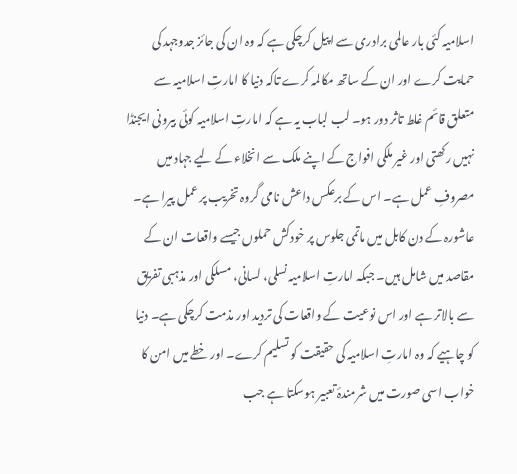اسلامیہ کئی بار عالمی برادری سے اپیل کرچکی ہے کہ وہ ان کی جائز جدوجہد کی حمایت کرے اور ان کے ساتھ مکالمہ کرے تاکہ دنیا کا امارتِ اسلامیہ سے متعلق قائم غلط تاثر دور ہو۔ لب لباب یہ ہے کہ امارتِ اسلامیہ کوئی بیرونی ایجنڈا نہیں رکھتی اور غیر ملکی افواج کے اپنے ملک سے انخلاء کے لیے جہاد میں مصروفِ عمل ہے۔ اس کے برعکس داعش نامی گروہ تخریب پر عمل پیرا ہے۔ عاشورہ کے دن کابل میں ماتمی جلوس پر خودکش حملوں جیسے واقعات ان کے مقاصد میں شامل ہیں۔ جبکہ امارتِ اسلامیہ نسلی، لسانی، مسلکی اور مذہبی تفریق سے بالاتر ہے اور اس نوعیت کے واقعات کی تردید اور مذمت کرچکی ہے۔ دنیا کو چاہیے کہ وہ امارتِ اسلامیہ کی حقیقت کو تسلیم کرے۔ اور خطے میں امن کا خواب اسی صورت میں شرمندۂ تعبیر ہوسکتا ہے جب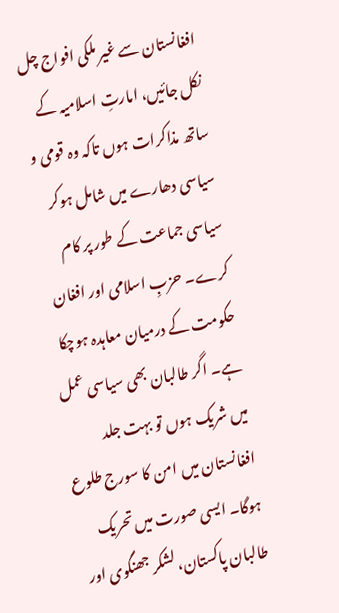افغانستان سے غیر ملکی افواج چل نکل جائیں، امارتِ اسلامیہ کے ساتھ مذاکرات ہوں تاکہ وہ قومی و سیاسی دھارے میں شامل ہوکر سیاسی جماعت کے طور پر کام کرے۔ حزبِ اسلامی اور افغان حکومت کے درمیان معاہدہ ہوچکا ہے۔ اگر طالبان بھی سیاسی عمل میں شریک ہوں تو بہت جلد افغانستان میں امن کا سورج طلوع ہوگا۔ ایسی صورت میں تحریک طالبان پاکستان، لشکر جھنگوی اور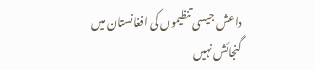داعش جیسی تنظیموں کی افغانستان میں گنجائش نہیں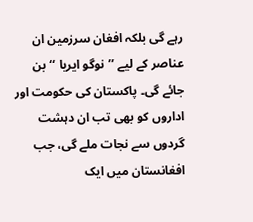رہے گی بلکہ افغان سرزمین ان عناصر کے لیے ’’نوگو ایریا ‘‘بن جائے گی۔ پاکستان کی حکومت اور اداروں کو بھی تب ان دہشت گردوں سے نجات ملے گی، جب افغانستان میں ایک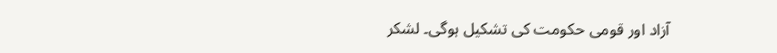آزاد اور قومی حکومت کی تشکیل ہوگی۔ لشکر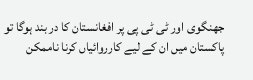جھنگوی اور ٹی ٹی پی پر افغانستان کا در بند ہوگا تو پاکستان میں ان کے لیے کارروائیاں کرنا ناممکن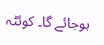ہوجائے گا۔ کوئٹہ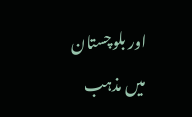اور بلوچستان میں مذہب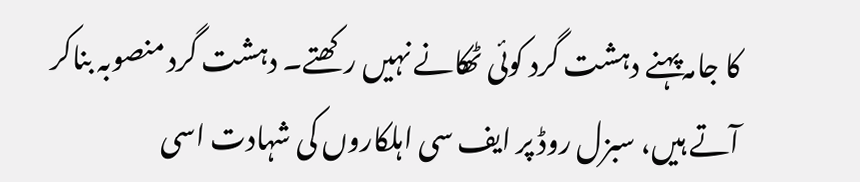کا جامہ پہنے دہشت گرد کوئی ٹھکانے نہیں رکھتے۔ دہشت گرد منصوبہ بناکر آتے ہیں، سبزل روڈ پر ایف سی اہلکاروں کی شہادت اسی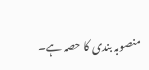منصوبہ بندی کا حصہ ہے۔